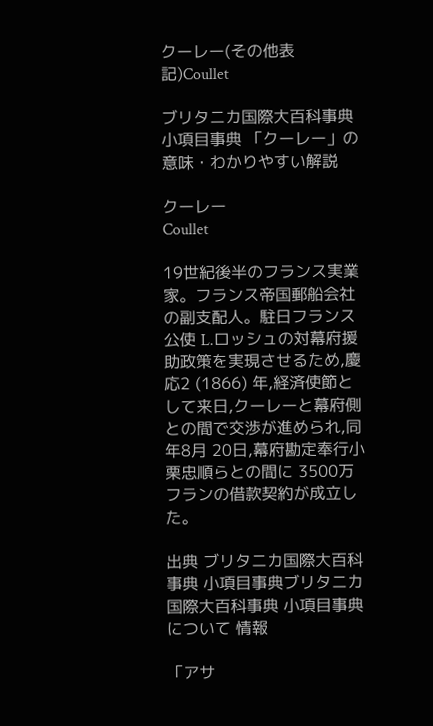クーレー(その他表記)Coullet

ブリタニカ国際大百科事典 小項目事典 「クーレー」の意味・わかりやすい解説

クーレー
Coullet

19世紀後半のフランス実業家。フランス帝国郵船会社の副支配人。駐日フランス公使 L.ロッシュの対幕府援助政策を実現させるため,慶応2 (1866) 年,経済使節として来日,クーレーと幕府側との間で交渉が進められ,同年8月 20日,幕府勘定奉行小栗忠順らとの間に 3500万フランの借款契約が成立した。

出典 ブリタニカ国際大百科事典 小項目事典ブリタニカ国際大百科事典 小項目事典について 情報

「アサ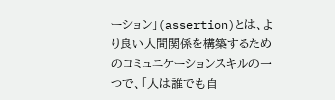ーション」(assertion)とは、より良い人間関係を構築するためのコミュニケーションスキルの一つで、「人は誰でも自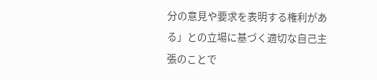分の意見や要求を表明する権利がある」との立場に基づく適切な自己主張のことで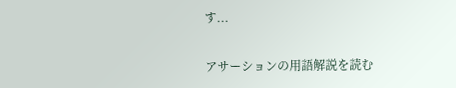す...

アサーションの用語解説を読む